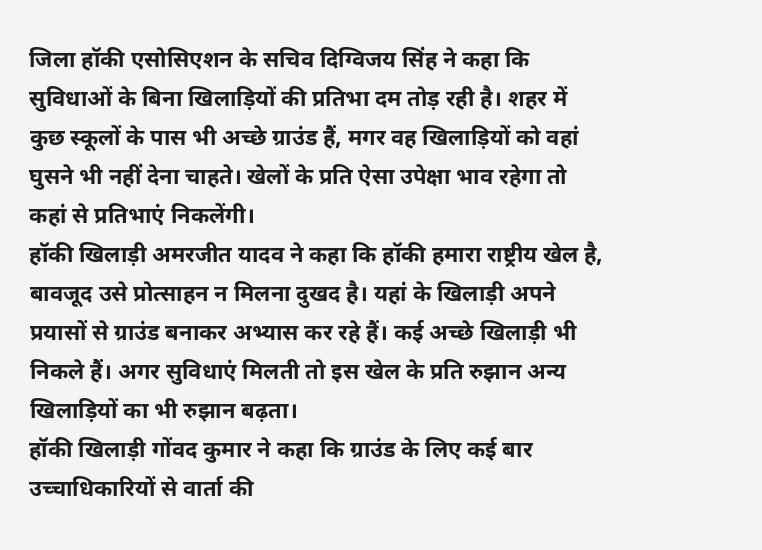जिला हॉकी एसोसिएशन के सचिव दिग्विजय सिंह ने कहा कि सुविधाओं के बिना खिलाड़ियों की प्रतिभा दम तोड़ रही है। शहर में कुछ स्कूलों के पास भी अच्छे ग्राउंड हैं, मगर वह खिलाड़ियों को वहां घुसने भी नहीं देना चाहते। खेलों के प्रति ऐसा उपेक्षा भाव रहेगा तो कहां से प्रतिभाएं निकलेंगी।
हॉकी खिलाड़ी अमरजीत यादव ने कहा कि हॉकी हमारा राष्ट्रीय खेल है, बावजूद उसे प्रोत्साहन न मिलना दुखद है। यहां के खिलाड़ी अपने प्रयासों से ग्राउंड बनाकर अभ्यास कर रहे हैं। कई अच्छे खिलाड़ी भी निकले हैं। अगर सुविधाएं मिलती तो इस खेल के प्रति रुझान अन्य खिलाड़ियों का भी रुझान बढ़ता।
हॉकी खिलाड़ी गोंवद कुमार ने कहा कि ग्राउंड के लिए कई बार उच्चाधिकारियों से वार्ता की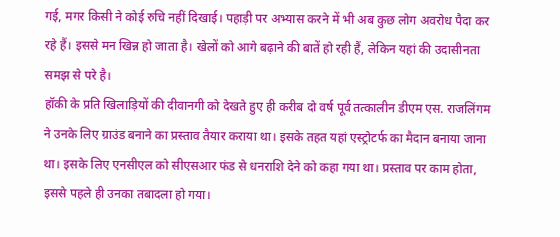गई, मगर किसी ने कोई रुचि नहीं दिखाई। पहाड़ी पर अभ्यास करने में भी अब कुछ लोग अवरोध पैदा कर रहे हैं। इससे मन खिन्न हो जाता है। खेलों को आगे बढ़ाने की बातें हो रही हैं, लेकिन यहां की उदासीनता समझ से परे है।
हॉकी के प्रति खिलाड़ियों की दीवानगी को देखते हुए ही करीब दो वर्ष पूर्व तत्कालीन डीएम एस. राजलिंगम ने उनके लिए ग्राउंड बनाने का प्रस्ताव तैयार कराया था। इसके तहत यहां एस्ट्रोटर्फ का मैदान बनाया जाना था। इसके लिए एनसीएल को सीएसआर फंड से धनराशि देने को कहा गया था। प्रस्ताव पर काम होता, इससे पहले ही उनका तबादला हो गया।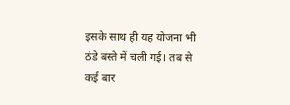इसके साथ ही यह योजना भी ठंडे बस्ते में चली गई। तब से कई बार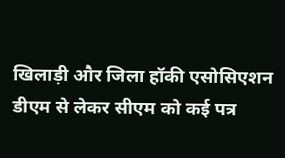खिलाड़ी और जिला हॉकी एसोसिएशन डीएम से लेकर सीएम को कई पत्र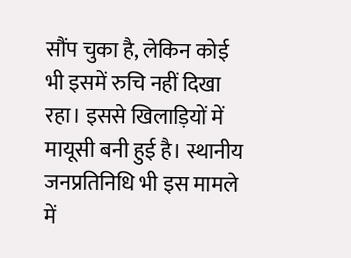सौंप चुका है, लेकिन कोई भी इसमें रुचि नहीं दिखा रहा। इससे खिलाड़ियों में मायूसी बनी हुई है। स्थानीय जनप्रतिनिधि भी इस मामले में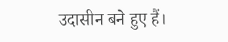उदासीन बने हुए हैं।